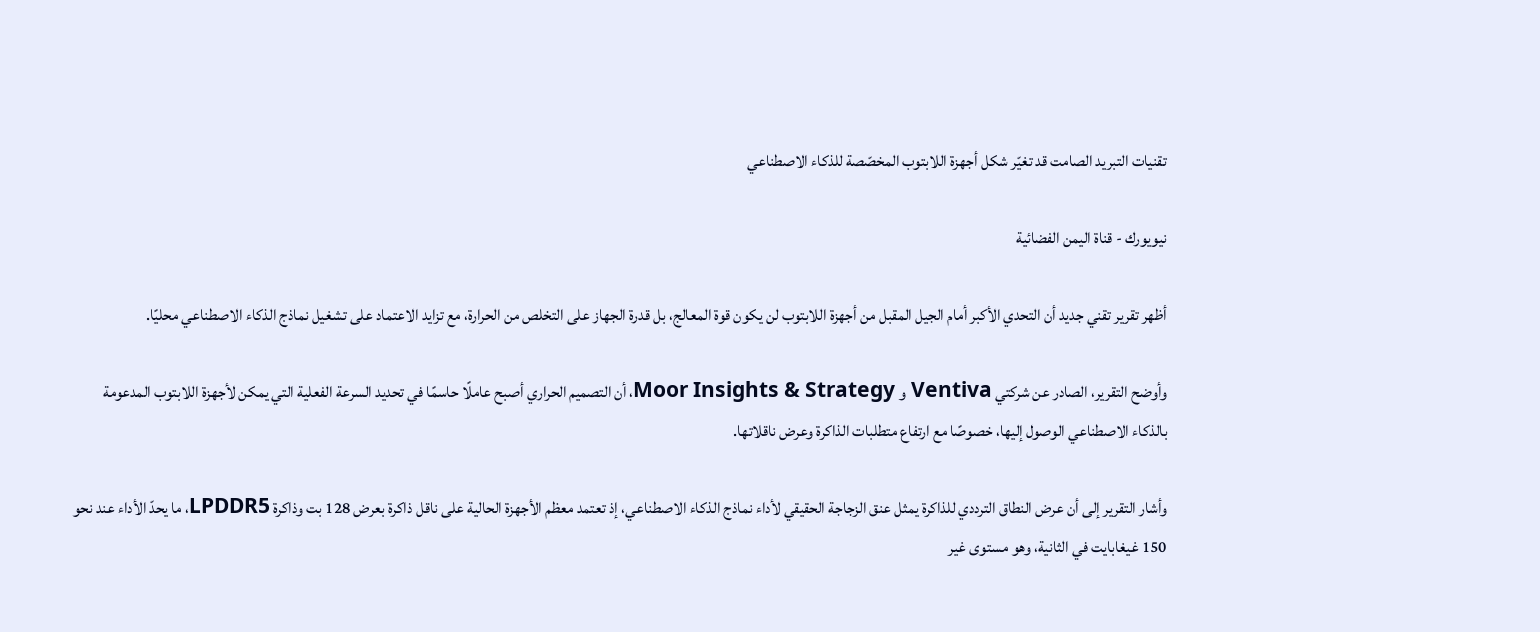تقنيات التبريد الصامت قد تغيّر شكل أجهزة اللابتوب المخصّصة للذكاء الاصطناعي

نيويورك - قناة اليمن الفضائية

أظهر تقرير تقني جديد أن التحدي الأكبر أمام الجيل المقبل من أجهزة اللابتوب لن يكون قوة المعالج، بل قدرة الجهاز على التخلص من الحرارة، مع تزايد الاعتماد على تشغيل نماذج الذكاء الاصطناعي محليًا.

وأوضح التقرير، الصادر عن شركتي Ventiva و Moor Insights & Strategy، أن التصميم الحراري أصبح عاملًا حاسمًا في تحديد السرعة الفعلية التي يمكن لأجهزة اللابتوب المدعومة بالذكاء الاصطناعي الوصول إليها، خصوصًا مع ارتفاع متطلبات الذاكرة وعرض ناقلاتها.

وأشار التقرير إلى أن عرض النطاق الترددي للذاكرة يمثل عنق الزجاجة الحقيقي لأداء نماذج الذكاء الاصطناعي، إذ تعتمد معظم الأجهزة الحالية على ناقل ذاكرة بعرض 128 بت وذاكرة LPDDR5، ما يحدّ الأداء عند نحو 150 غيغابايت في الثانية، وهو مستوى غير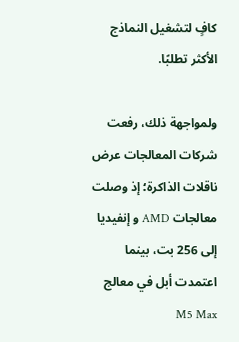كافٍ لتشغيل النماذج الأكثر تطلبًا.

ولمواجهة ذلك، رفعت شركات المعالجات عرض ناقلات الذاكرة؛ إذ وصلت معالجات AMD و إنفيديا إلى 256 بت، بينما اعتمدت أبل في معالج M5 Max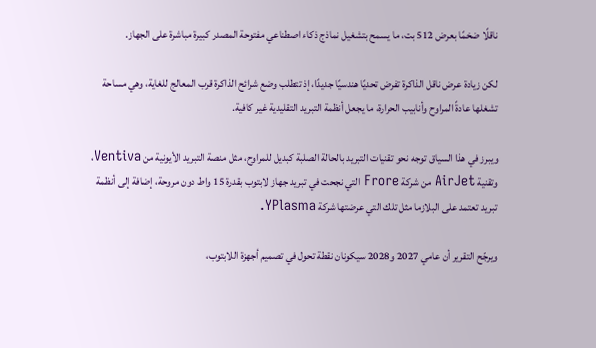ناقلًا ضخمًا بعرض 512 بت، ما يسمح بتشغيل نماذج ذكاء اصطناعي مفتوحة المصدر كبيرة مباشرة على الجهاز.

لكن زيادة عرض ناقل الذاكرة تفرض تحديًا هندسيًا جديدًا، إذ تتطلب وضع شرائح الذاكرة قرب المعالج للغاية، وهي مساحة تشغلها عادةً المراوح وأنابيب الحرارة، ما يجعل أنظمة التبريد التقليدية غير كافية.

ويبرز في هذا السياق توجه نحو تقنيات التبريد بالحالة الصلبة كبديل للمراوح، مثل منصة التبريد الأيونية من Ventiva، وتقنية AirJet من شركة Frore التي نجحت في تبريد جهاز لابتوب بقدرة 15 واط دون مروحة، إضافة إلى أنظمة تبريد تعتمد على البلازما مثل تلك التي عرضتها شركة YPlasma.

ويرجّح التقرير أن عامي 2027 و2028 سيكونان نقطة تحول في تصميم أجهزة اللابتوب،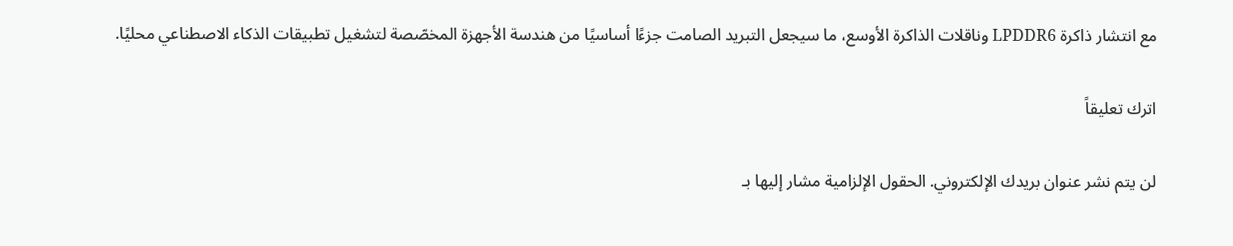مع انتشار ذاكرة LPDDR6 وناقلات الذاكرة الأوسع، ما سيجعل التبريد الصامت جزءًا أساسيًا من هندسة الأجهزة المخصّصة لتشغيل تطبيقات الذكاء الاصطناعي محليًا.

اترك تعليقاً

لن يتم نشر عنوان بريدك الإلكتروني. الحقول الإلزامية مشار إليها بـ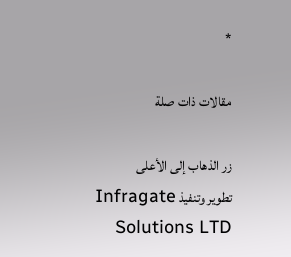*

مقالات ذات صلة

زر الذهاب إلى الأعلى
تطوير وتنفيذ Infragate Solutions LTD